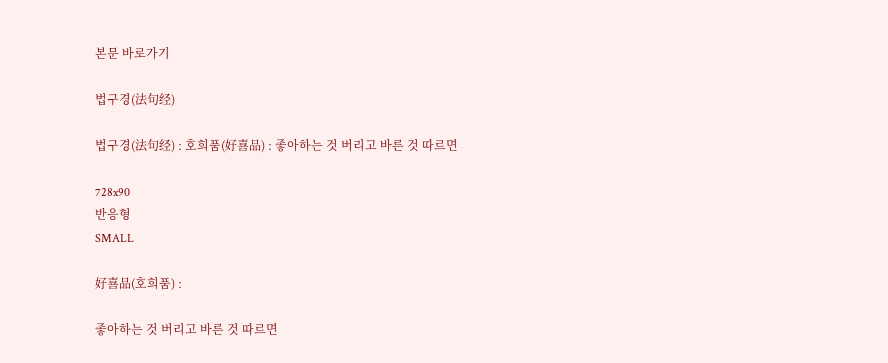본문 바로가기

법구경(法句经)

법구경(法句经) : 호희품(好喜品) : 좋아하는 것 버리고 바른 것 따르면

728x90
반응형
SMALL

好喜品(호희품) :

좋아하는 것 버리고 바른 것 따르면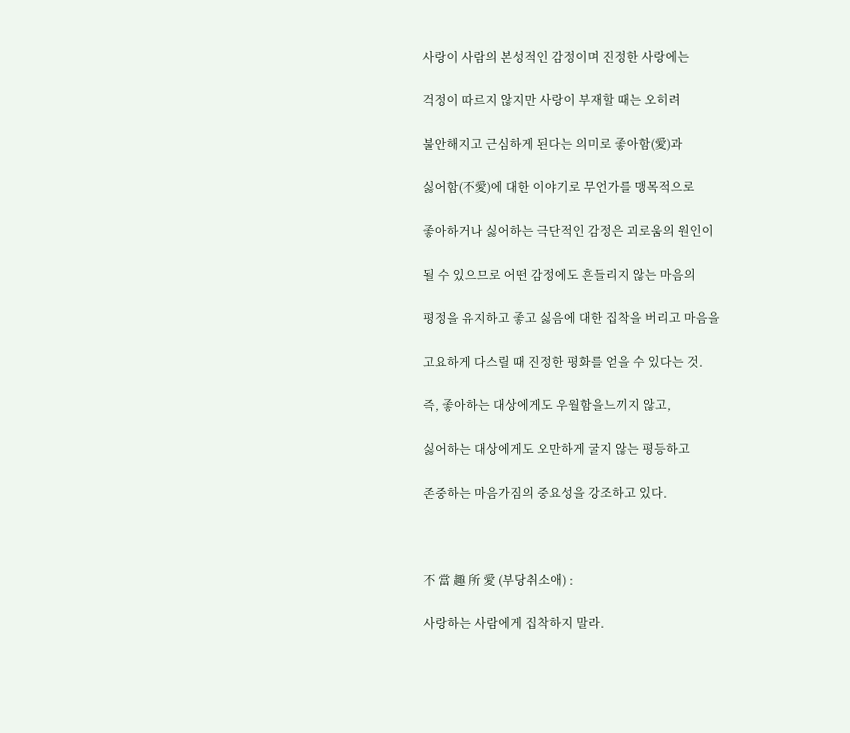사랑이 사람의 본성적인 감정이며 진정한 사랑에는

걱정이 따르지 않지만 사랑이 부재할 때는 오히려

불안해지고 근심하게 된다는 의미로 좋아함(愛)과

싫어함(不愛)에 대한 이야기로 무언가를 맹목적으로

좋아하거나 싫어하는 극단적인 감정은 괴로움의 원인이

될 수 있으므로 어떤 감정에도 흔들리지 않는 마음의

평정을 유지하고 좋고 싫음에 대한 집착을 버리고 마음을

고요하게 다스릴 때 진정한 평화를 얻을 수 있다는 것.

즉, 좋아하는 대상에게도 우월함을느끼지 않고,

싫어하는 대상에게도 오만하게 굴지 않는 평등하고

존중하는 마음가짐의 중요성을 강조하고 있다.



不 當 趣 所 愛 (부당취소애) :

사랑하는 사람에게 집착하지 말라.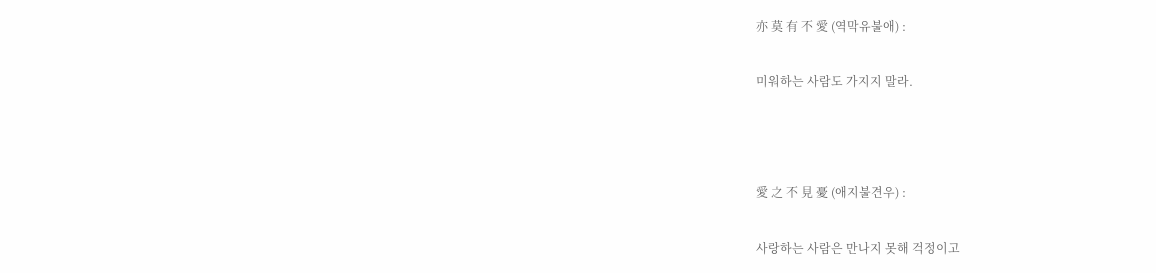亦 莫 有 不 愛 (역막유불애) :

미워하는 사람도 가지지 말라.



愛 之 不 見 憂 (애지불견우) :

사랑하는 사람은 만나지 못해 걱정이고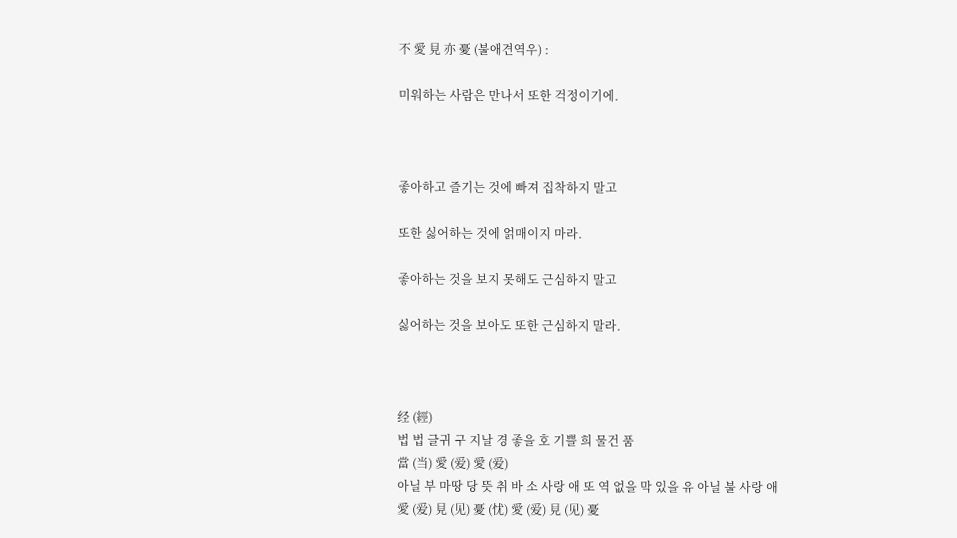不 愛 見 亦 憂 (불애견역우) :

미워하는 사람은 만나서 또한 걱정이기에.



좋아하고 즐기는 것에 빠져 집착하지 말고

또한 싫어하는 것에 얽매이지 마라.

좋아하는 것을 보지 못해도 근심하지 말고

싫어하는 것을 보아도 또한 근심하지 말라.



经 (經)
법 법 글귀 구 지날 경 좋을 호 기쁠 희 물건 품
當 (当) 愛 (爱) 愛 (爱)
아닐 부 마땅 당 뜻 취 바 소 사랑 애 또 역 없을 막 있을 유 아닐 불 사랑 애
愛 (爱) 見 (见) 憂 (忧) 愛 (爱) 見 (见) 憂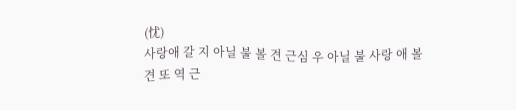(忧)
사랑애 갈 지 아닐 불 볼 견 근심 우 아닐 불 사랑 애 볼 견 또 역 근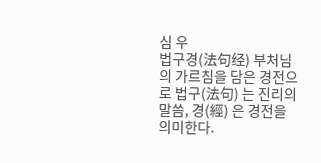심 우
법구경(法句经) 부처님의 가르침을 담은 경전으로 법구(法句) 는 진리의 말씀, 경(經) 은 경전을 의미한다.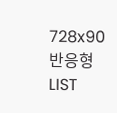728x90
반응형
LIST